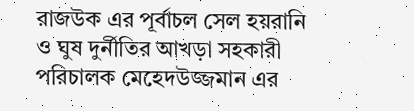রাজউক এর পূর্বাচল সেল হয়রানি ও ঘুষ দুর্নীতির আখড়া সহকারী পরিচালক মেহেদউজ্জমান এর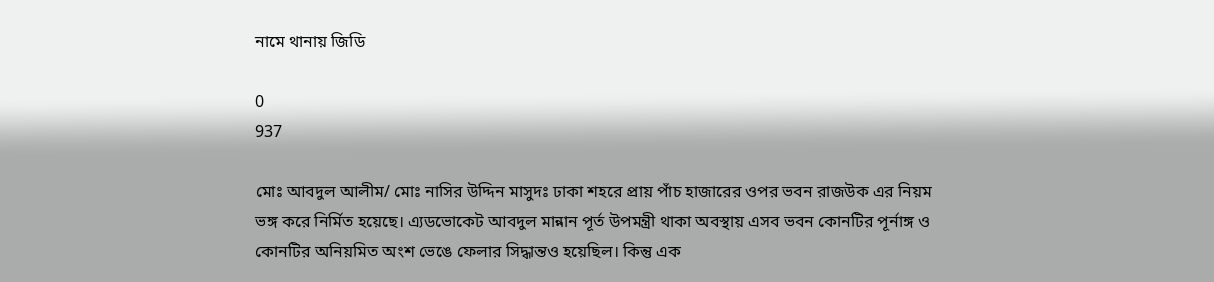নামে থানায় জিডি

0
937

মোঃ আবদুল আলীম/ মোঃ নাসির উদ্দিন মাসুদঃ ঢাকা শহরে প্রায় পাঁচ হাজারের ওপর ভবন রাজউক এর নিয়ম ভঙ্গ করে নির্মিত হয়েছে। এ্যডভোকেট আবদুল মান্নান পূর্ত উপমন্ত্রী থাকা অবস্থায় এসব ভবন কোনটির পূর্নাঙ্গ ও কোনটির অনিয়মিত অংশ ভেঙে ফেলার সিদ্ধান্তও হয়েছিল। কিন্তু এক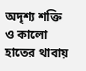অদৃশ্য শক্তি ও কালো হাতের থাবায়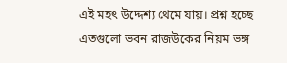এই মহৎ উদ্দেশ্য থেমে যায়। প্রশ্ন হচ্ছে এতগুলো ভবন রাজউকের নিয়ম ভঙ্গ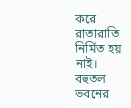করে রাতারাতি নির্মিত হয় নাই। বহুতল ভবনের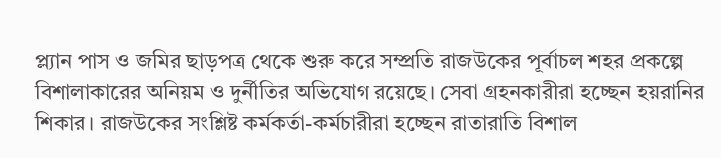প্ল্যান পাস ও জমির ছাড়পত্র থেকে শুরু করে সম্প্রতি রাজউকের পূর্বাচল শহর প্রকল্পে বিশালাকারের অনিয়ম ও দুর্নীতির অভিযোগ রয়েছে। সেবা গ্রহনকারীরা হচ্ছেন হয়রানির শিকার। রাজউকের সংশ্লিষ্ট কর্মকর্তা-কর্মচারীরা হচ্ছেন রাতারাতি বিশাল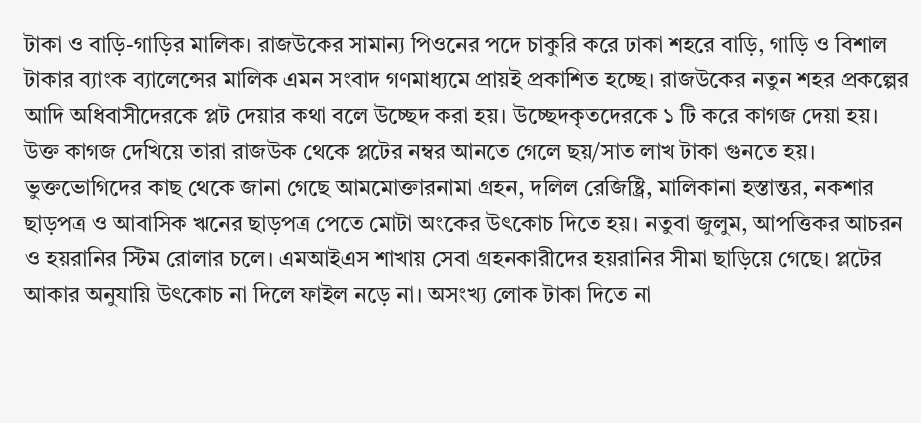টাকা ও বাড়ি-গাড়ির মালিক। রাজউকের সামান্য পিওনের পদে চাকুরি করে ঢাকা শহরে বাড়ি, গাড়ি ও বিশাল টাকার ব্যাংক ব্যালেন্সের মালিক এমন সংবাদ গণমাধ্যমে প্রায়ই প্রকাশিত হচ্ছে। রাজউকের নতুন শহর প্রকল্পের আদি অধিবাসীদেরকে প্লট দেয়ার কথা বলে উচ্ছেদ করা হয়। উচ্ছেদকৃতদেরকে ১ টি করে কাগজ দেয়া হয়। উক্ত কাগজ দেখিয়ে তারা রাজউক থেকে প্লটের নম্বর আনতে গেলে ছয়/সাত লাখ টাকা গুনতে হয়। ভুক্তভোগিদের কাছ থেকে জানা গেছে আমমোক্তারনামা গ্রহন, দলিল রেজিষ্ট্রি, মালিকানা হস্তান্তর, নকশার ছাড়পত্র ও আবাসিক ঋনের ছাড়পত্র পেতে মোটা অংকের উৎকোচ দিতে হয়। নতুবা জুলুম, আপত্তিকর আচরন ও হয়রানির স্টিম রোলার চলে। এমআইএস শাখায় সেবা গ্রহনকারীদের হয়রানির সীমা ছাড়িয়ে গেছে। প্লটের আকার অনুযায়ি উৎকোচ না দিলে ফাইল নড়ে না। অসংখ্য লোক টাকা দিতে না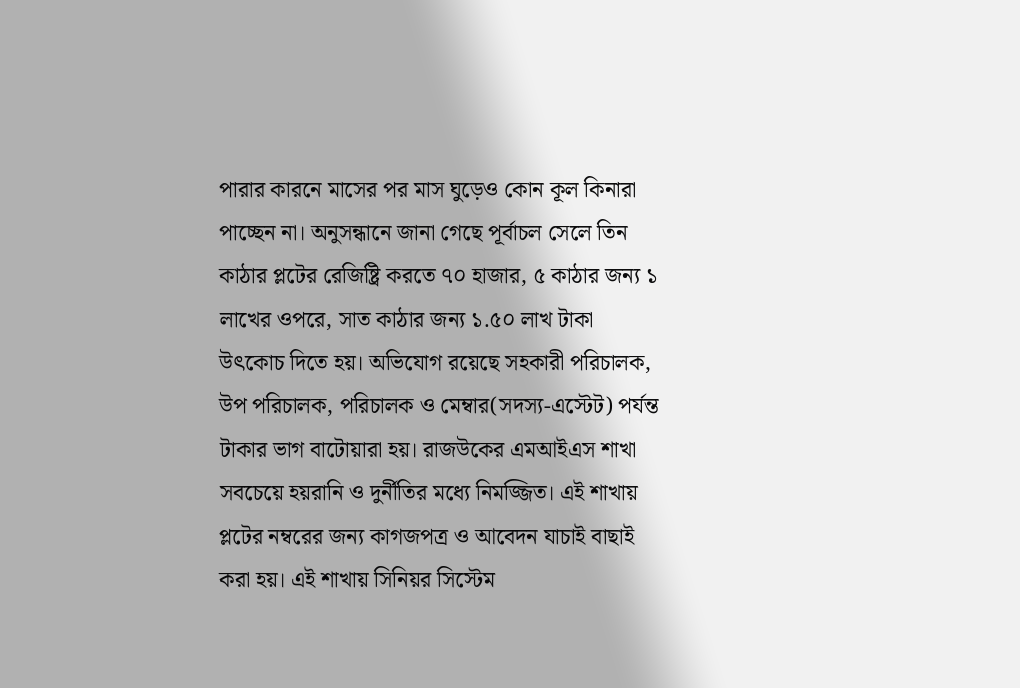পারার কারনে মাসের পর মাস ঘুড়েও কোন কূল কিনারা পাচ্ছেন না। অনুসন্ধানে জানা গেছে পূর্বাচল সেলে তিন কাঠার প্লটের রেজিষ্ট্রি করতে ৭০ হাজার, ৫ কাঠার জন্য ১ লাখের ওপরে, সাত কাঠার জন্য ১.৫০ লাখ টাকা উৎকোচ দিতে হয়। অভিযোগ রয়েছে সহকারী পরিচালক, উপ পরিচালক, পরিচালক ও মেম্বার(সদস্য-এস্টেট) পর্যন্ত টাকার ভাগ বাটোয়ারা হয়। রাজউকের এমআইএস শাখা সবচেয়ে হয়রানি ও দুর্নীতির মধ্যে নিমজ্জিত। এই শাখায় প্লটের নম্বরের জন্য কাগজপত্র ও আবেদন যাচাই বাছাই করা হয়। এই শাখায় সিনিয়র সিস্টেম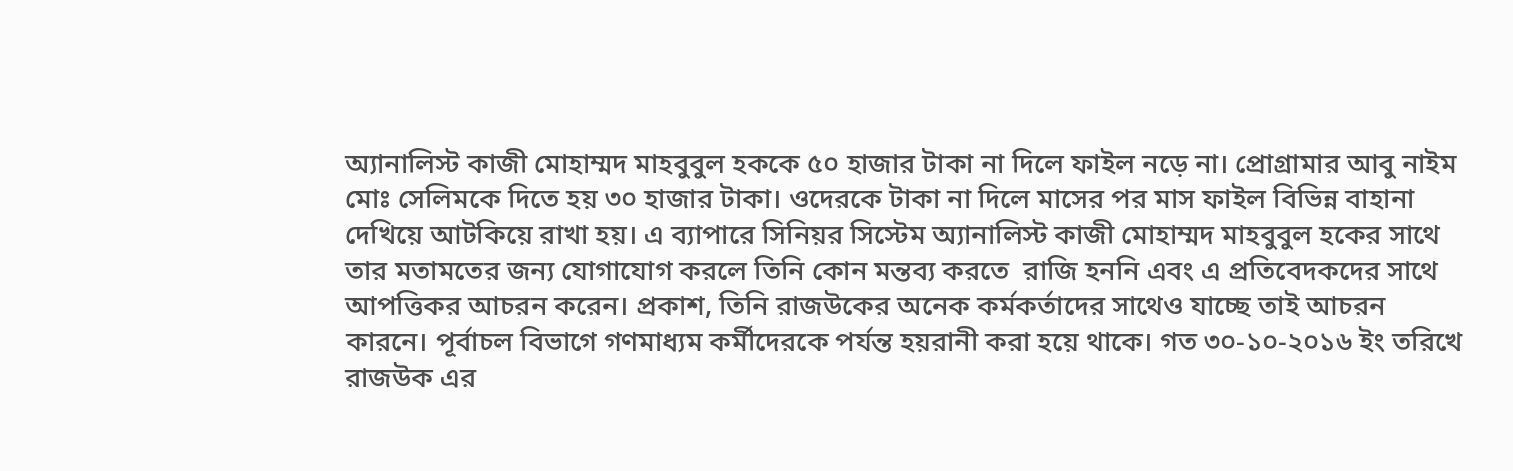অ্যানালিস্ট কাজী মোহাম্মদ মাহবুবুল হককে ৫০ হাজার টাকা না দিলে ফাইল নড়ে না। প্রোগ্রামার আবু নাইম মোঃ সেলিমকে দিতে হয় ৩০ হাজার টাকা। ওদেরকে টাকা না দিলে মাসের পর মাস ফাইল বিভিন্ন বাহানা দেখিয়ে আটকিয়ে রাখা হয়। এ ব্যাপারে সিনিয়র সিস্টেম অ্যানালিস্ট কাজী মোহাম্মদ মাহবুবুল হকের সাথে তার মতামতের জন্য যোগাযোগ করলে তিনি কোন মন্তব্য করতে  রাজি হননি এবং এ প্রতিবেদকদের সাথে আপত্তিকর আচরন করেন। প্রকাশ, তিনি রাজউকের অনেক কর্মকর্তাদের সাথেও যাচ্ছে তাই আচরন কারনে। পূর্বাচল বিভাগে গণমাধ্যম কর্মীদেরকে পর্যন্ত হয়রানী করা হয়ে থাকে। গত ৩০-১০-২০১৬ ইং তরিখে রাজউক এর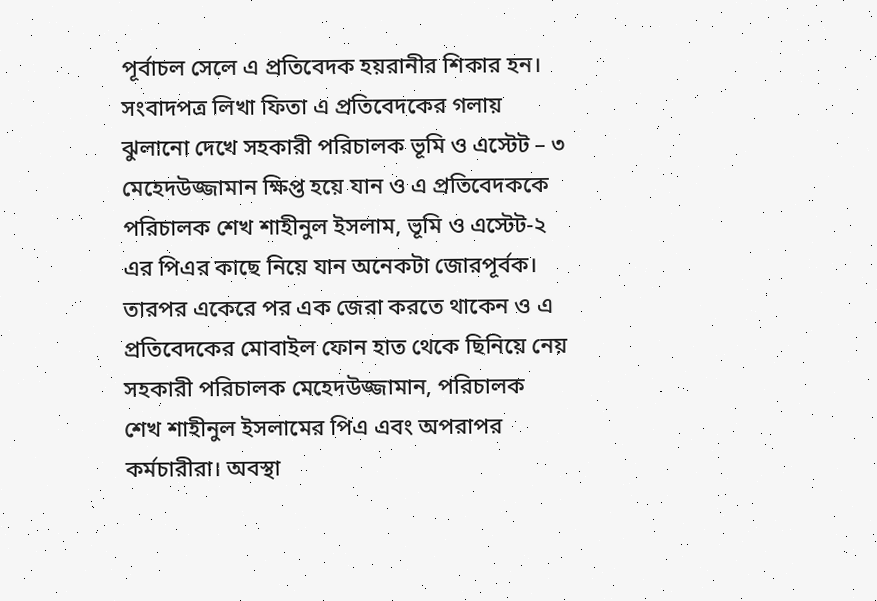পূর্বাচল সেলে এ প্রতিবেদক হয়রানীর শিকার হন। সংবাদপত্র লিখা ফিতা এ প্রতিবেদকের গলায় ঝুলানো দেখে সহকারী পরিচালক ভূমি ও এস্টেট – ৩ মেহেদউজ্জামান ক্ষিপ্ত হয়ে যান ও এ প্রতিবেদককে পরিচালক শেখ শাহীনুল ইসলাম, ভূমি ও এস্টেট-২ এর পিএর কাছে নিয়ে যান অনেকটা জোরপূর্বক। তারপর একেরে পর এক জেরা করতে থাকেন ও এ প্রতিবেদকের মোবাইল ফোন হাত থেকে ছিনিয়ে নেয় সহকারী পরিচালক মেহেদউজ্জামান, পরিচালক শেখ শাহীনুল ইসলামের পিএ এবং অপরাপর কর্মচারীরা। অবস্থা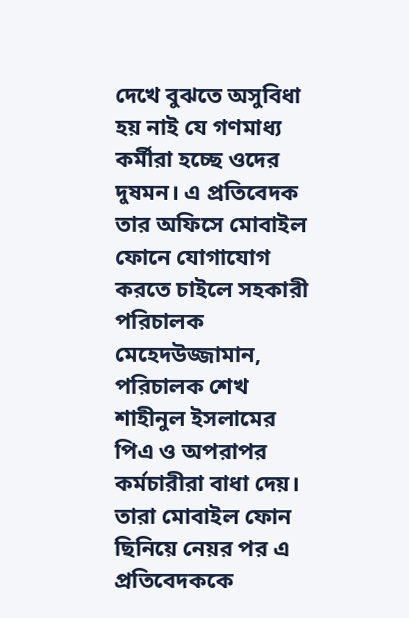দেখে বুঝতে অসুবিধা হয় নাই যে গণমাধ্য কর্মীরা হচ্ছে ওদের দুষমন। এ প্রতিবেদক তার অফিসে মোবাইল ফোনে যোগাযোগ করতে চাইলে সহকারী পরিচালক মেহেদউজ্জামান, পরিচালক শেখ  শাহীনুল ইসলামের  পিএ ও অপরাপর কর্মচারীরা বাধা দেয়। তারা মোবাইল ফোন ছিনিয়ে নেয়র পর এ প্রতিবেদককে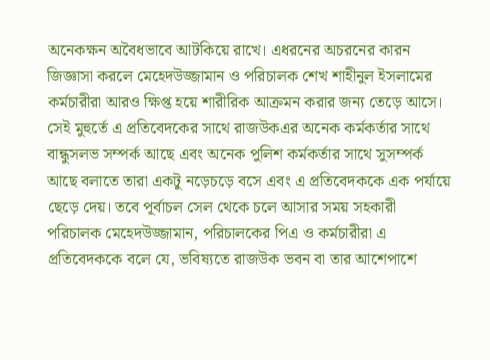অনেকক্ষন অবৈধভাবে আটকিয়ে রাখে। এধরনের অচরনের কারন জিজ্ঞাসা করলে মেহেদউজ্জামান ও পরিচালক শেখ শাহীনুল ইসলামের কর্মচারীরা আরও ক্ষিপ্ত হয়ে শারীরিক আক্রমন করার জন্য তেড়ে আসে। সেই মুহুর্তে এ প্রতিবেদকের সাথে রাজউকএর অনেক কর্মকর্তার সাথে বান্ধুসলভ সম্পর্ক আছে এবং অনেক পুলিশ কর্মকর্তার সাথে সুসম্পর্ক আছে বলাতে তারা একটু নড়েচড়ে বসে এবং এ প্রতিবেদককে এক পর্যায়ে ছেড়ে দেয়। তবে পূর্বাচল সেল থেকে চলে আসার সময় সহকারী পরিচালক মেহেদউজ্জামান, পরিচালকের পিএ ও কর্মচারীরা এ প্রতিবেদককে বলে যে, ভবিষ্যতে রাজউক ভবন বা তার আশেপাশে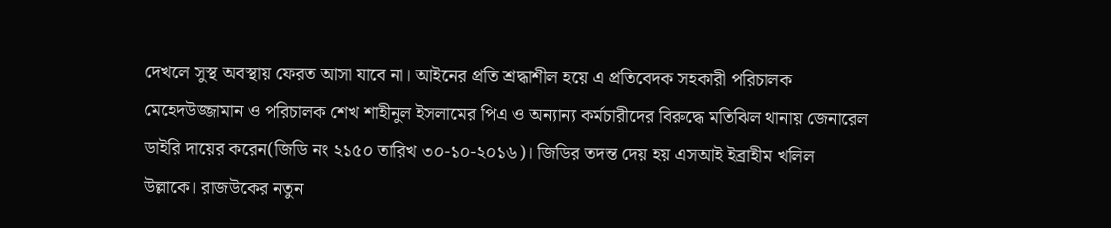দেখলে সুস্থ অবস্থায় ফেরত আসা যাবে না। আইনের প্রতি শ্রদ্ধাশীল হয়ে এ প্রতিবেদক সহকারী পরিচালক মেহেদউজ্জামান ও পরিচালক শেখ শাহীনুল ইসলামের পিএ ও অন্যান্য কর্মচারীদের বিরুদ্ধে মতিঝিল থানায় জেনারেল ডাইরি দায়ের করেন(জিডি নং ২১৫০ তারিখ ৩০-১০-২০১৬)। জিডির তদন্ত দেয় হয় এসআই ইব্রাহীম খলিল উল্লাকে। রাজউকের নতুন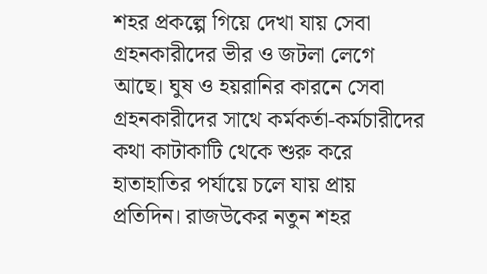শহর প্রকল্পে গিয়ে দেখা যায় সেবা গ্রহনকারীদের ভীর ও জটলা লেগে আছে। ঘুষ ও হয়রানির কারনে সেবা গ্রহনকারীদের সাথে কর্মকর্তা-কর্মচারীদের কথা কাটাকাটি থেকে শুরু করে হাতাহাতির পর্যায়ে চলে যায় প্রায় প্রতিদিন। রাজউকের নতুন শহর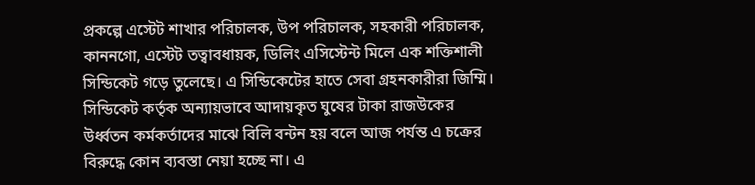প্রকল্পে এস্টেট শাখার পরিচালক, উপ পরিচালক, সহকারী পরিচালক, কাননগো, এস্টেট তত্বাবধায়ক, ডিলিং এসিস্টেন্ট মিলে এক শক্তিশালী সিন্ডিকেট গড়ে তুলেছে। এ সিন্ডিকেটের হাতে সেবা গ্রহনকারীরা জিম্মি। সিন্ডিকেট কর্তৃক অন্যায়ভাবে আদায়কৃত ঘুষের টাকা রাজউকের উর্ধ্বতন কর্মকর্তাদের মাঝে বিলি বন্টন হয় বলে আজ পর্যন্ত এ চক্রের বিরুদ্ধে কোন ব্যবস্তা নেয়া হচ্ছে না। এ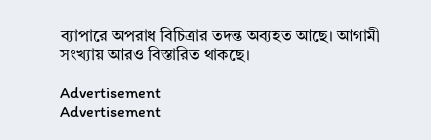ব্যাপারে অপরাধ বিচিত্রার তদন্ত অব্যহত আছে। আগামী সংখ্যায় আরও বিস্তারিত থাকছে।

Advertisement
Advertisement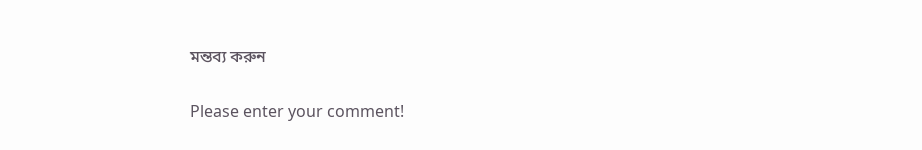মন্তব্য করুন

Please enter your comment!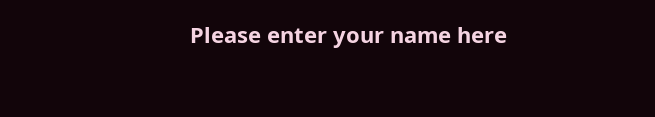Please enter your name here